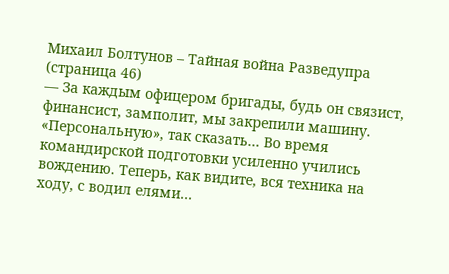Михаил Болтунов – Тайная война Разведупра (страница 46)
— За каждым офицером бригады, будь он связист, финансист, замполит, мы закрепили машину. «Персональную», так сказать… Во время командирской подготовки усиленно учились вождению. Теперь, как видите, вся техника на ходу, с водил елями…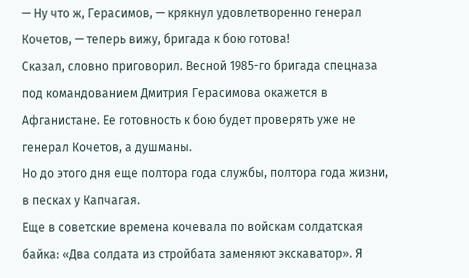— Ну что ж, Герасимов, — крякнул удовлетворенно генерал Кочетов, — теперь вижу, бригада к бою готова!
Сказал, словно приговорил. Весной 1985-го бригада спецназа под командованием Дмитрия Герасимова окажется в Афганистане. Ее готовность к бою будет проверять уже не генерал Кочетов, а душманы.
Но до этого дня еще полтора года службы, полтора года жизни, в песках у Капчагая.
Еще в советские времена кочевала по войскам солдатская байка: «Два солдата из стройбата заменяют экскаватор». Я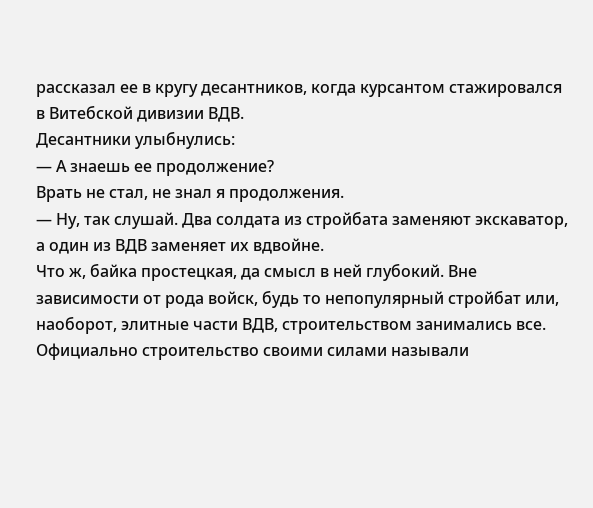рассказал ее в кругу десантников, когда курсантом стажировался в Витебской дивизии ВДВ.
Десантники улыбнулись:
— А знаешь ее продолжение?
Врать не стал, не знал я продолжения.
— Ну, так слушай. Два солдата из стройбата заменяют экскаватор, а один из ВДВ заменяет их вдвойне.
Что ж, байка простецкая, да смысл в ней глубокий. Вне зависимости от рода войск, будь то непопулярный стройбат или, наоборот, элитные части ВДВ, строительством занимались все. Официально строительство своими силами называли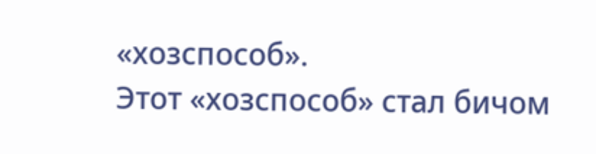«хозспособ».
Этот «хозспособ» стал бичом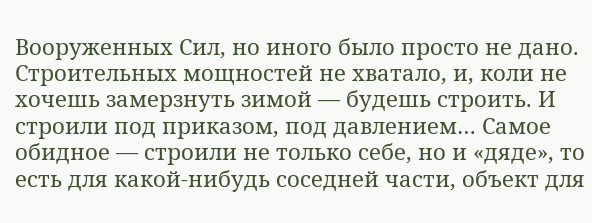Вооруженных Сил, но иного было просто не дано. Строительных мощностей не хватало, и, коли не хочешь замерзнуть зимой — будешь строить. И строили под приказом, под давлением… Самое обидное — строили не только себе, но и «дяде», то есть для какой-нибудь соседней части, объект для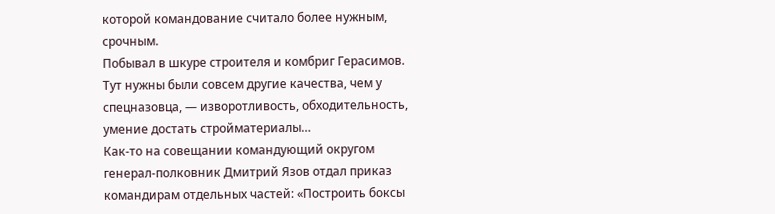которой командование считало более нужным, срочным.
Побывал в шкуре строителя и комбриг Герасимов. Тут нужны были совсем другие качества, чем у спецназовца, — изворотливость, обходительность, умение достать стройматериалы…
Как-то на совещании командующий округом генерал-полковник Дмитрий Язов отдал приказ командирам отдельных частей: «Построить боксы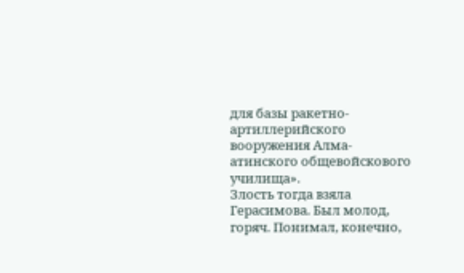для базы ракетно-артиллерийского вооружения Алма-атинского общевойскового училища».
Злость тогда взяла Герасимова. Был молод, горяч. Понимал, конечно,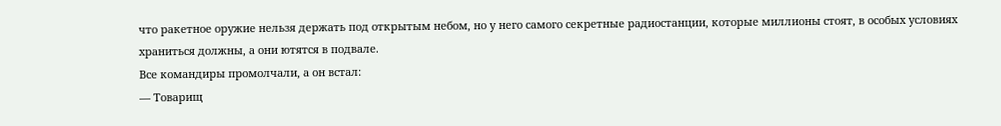что ракетное оружие нельзя держать под открытым небом, но у него самого секретные радиостанции, которые миллионы стоят, в особых условиях храниться должны, а они ютятся в подвале.
Все командиры промолчали, а он встал:
— Товарищ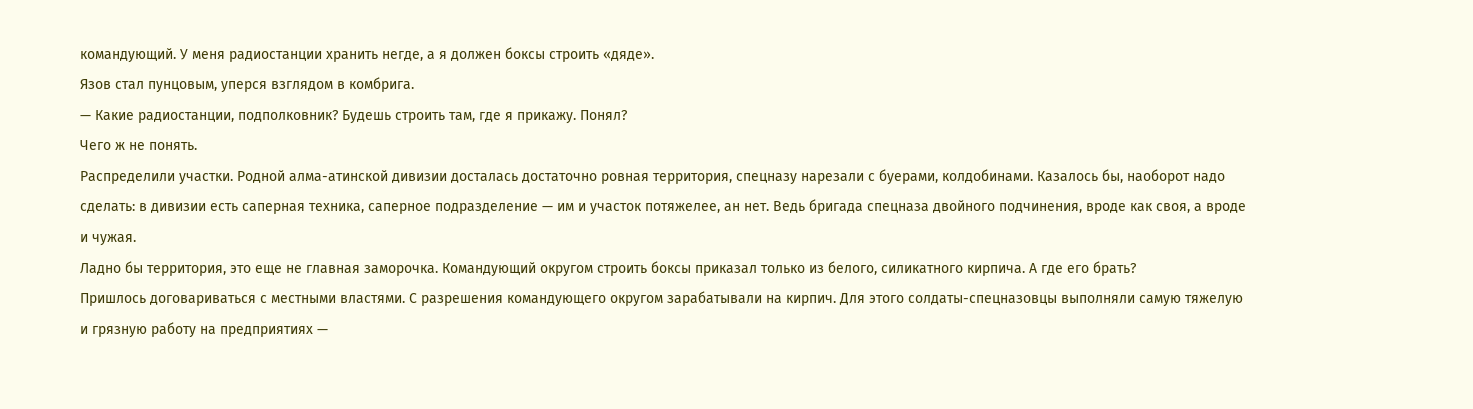командующий. У меня радиостанции хранить негде, а я должен боксы строить «дяде».
Язов стал пунцовым, уперся взглядом в комбрига.
— Какие радиостанции, подполковник? Будешь строить там, где я прикажу. Понял?
Чего ж не понять.
Распределили участки. Родной алма-атинской дивизии досталась достаточно ровная территория, спецназу нарезали с буерами, колдобинами. Казалось бы, наоборот надо сделать: в дивизии есть саперная техника, саперное подразделение — им и участок потяжелее, ан нет. Ведь бригада спецназа двойного подчинения, вроде как своя, а вроде и чужая.
Ладно бы территория, это еще не главная заморочка. Командующий округом строить боксы приказал только из белого, силикатного кирпича. А где его брать?
Пришлось договариваться с местными властями. С разрешения командующего округом зарабатывали на кирпич. Для этого солдаты-спецназовцы выполняли самую тяжелую и грязную работу на предприятиях —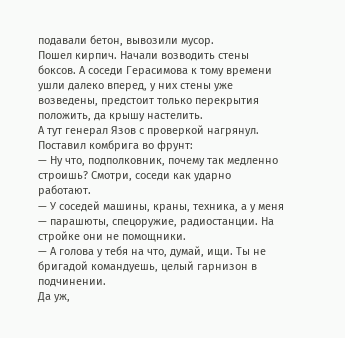подавали бетон, вывозили мусор.
Пошел кирпич. Начали возводить стены боксов. А соседи Герасимова к тому времени ушли далеко вперед, у них стены уже возведены, предстоит только перекрытия положить, да крышу настелить.
А тут генерал Язов с проверкой нагрянул. Поставил комбрига во фрунт:
— Ну что, подполковник, почему так медленно строишь? Смотри, соседи как ударно работают.
— У соседей машины, краны, техника, а у меня — парашюты, спецоружие, радиостанции. На стройке они не помощники.
— А голова у тебя на что, думай, ищи. Ты не бригадой командуешь, целый гарнизон в подчинении.
Да уж,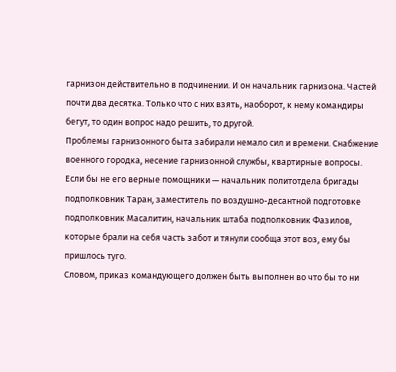гарнизон действительно в подчинении. И он начальник гарнизона. Частей почти два десятка. Только что с них взять, наоборот, к нему командиры бегут, то один вопрос надо решить, то другой.
Проблемы гарнизонного быта забирали немало сил и времени. Снабжение военного городка, несение гарнизонной службы, квартирные вопросы. Если бы не его верные помощники — начальник политотдела бригады подполковник Таран, заместитель по воздушно-десантной подготовке подполковник Масалитин, начальник штаба подполковник Фазилов, которые брали на себя часть забот и тянули сообща этот воз, ему бы пришлось туго.
Словом, приказ командующего должен быть выполнен во что бы то ни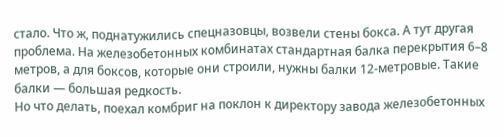стало. Что ж, поднатужились спецназовцы, возвели стены бокса. А тут другая проблема. На железобетонных комбинатах стандартная балка перекрытия 6–8 метров, а для боксов, которые они строили, нужны балки 12-метровые. Такие балки — большая редкость.
Но что делать, поехал комбриг на поклон к директору завода железобетонных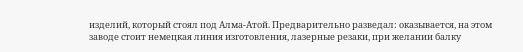изделий, который стоял под Алма-Атой. Предварительно разведал: оказывается, на этом заводе стоит немецкая линия изготовления, лазерные резаки, при желании балку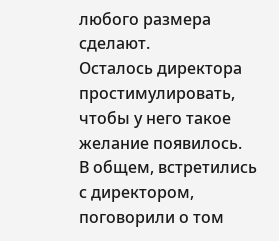любого размера сделают.
Осталось директора простимулировать, чтобы у него такое желание появилось.
В общем, встретились с директором, поговорили о том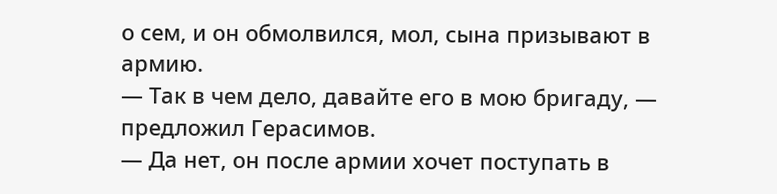о сем, и он обмолвился, мол, сына призывают в армию.
— Так в чем дело, давайте его в мою бригаду, — предложил Герасимов.
— Да нет, он после армии хочет поступать в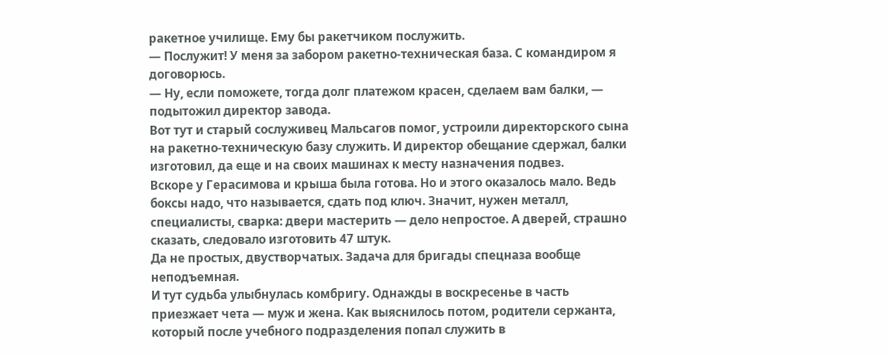ракетное училище. Ему бы ракетчиком послужить.
— Послужит! У меня за забором ракетно-техническая база. С командиром я договорюсь.
— Ну, если поможете, тогда долг платежом красен, сделаем вам балки, — подытожил директор завода.
Вот тут и старый сослуживец Мальсагов помог, устроили директорского сына на ракетно-техническую базу служить. И директор обещание сдержал, балки изготовил, да еще и на своих машинах к месту назначения подвез.
Вскоре у Герасимова и крыша была готова. Но и этого оказалось мало. Ведь боксы надо, что называется, сдать под ключ. Значит, нужен металл, специалисты, сварка: двери мастерить — дело непростое. А дверей, страшно сказать, следовало изготовить 47 штук.
Да не простых, двустворчатых. Задача для бригады спецназа вообще неподъемная.
И тут судьба улыбнулась комбригу. Однажды в воскресенье в часть приезжает чета — муж и жена. Как выяснилось потом, родители сержанта, который после учебного подразделения попал служить в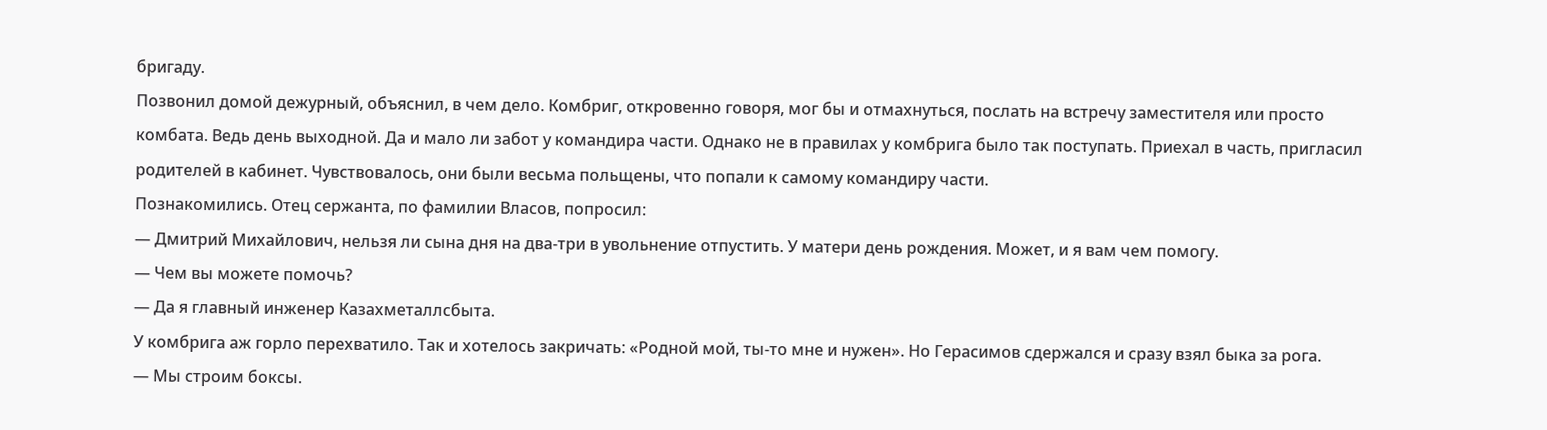бригаду.
Позвонил домой дежурный, объяснил, в чем дело. Комбриг, откровенно говоря, мог бы и отмахнуться, послать на встречу заместителя или просто комбата. Ведь день выходной. Да и мало ли забот у командира части. Однако не в правилах у комбрига было так поступать. Приехал в часть, пригласил родителей в кабинет. Чувствовалось, они были весьма польщены, что попали к самому командиру части.
Познакомились. Отец сержанта, по фамилии Власов, попросил:
— Дмитрий Михайлович, нельзя ли сына дня на два-три в увольнение отпустить. У матери день рождения. Может, и я вам чем помогу.
— Чем вы можете помочь?
— Да я главный инженер Казахметаллсбыта.
У комбрига аж горло перехватило. Так и хотелось закричать: «Родной мой, ты-то мне и нужен». Но Герасимов сдержался и сразу взял быка за рога.
— Мы строим боксы.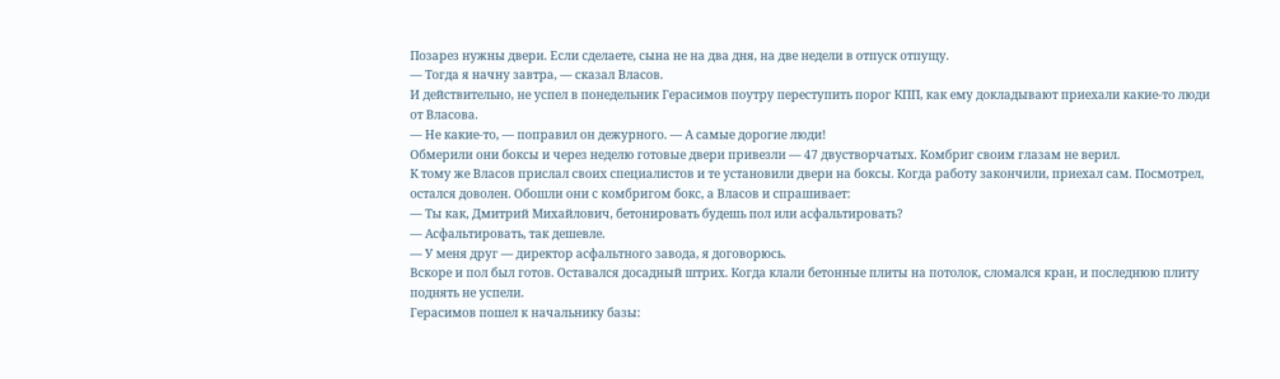Позарез нужны двери. Если сделаете, сына не на два дня, на две недели в отпуск отпущу.
— Тогда я начну завтра, — сказал Власов.
И действительно, не успел в понедельник Герасимов поутру переступить порог КПП, как ему докладывают приехали какие-то люди от Власова.
— Не какие-то, — поправил он дежурного. — А самые дорогие люди!
Обмерили они боксы и через неделю готовые двери привезли — 47 двустворчатых. Комбриг своим глазам не верил.
К тому же Власов прислал своих специалистов и те установили двери на боксы. Когда работу закончили, приехал сам. Посмотрел, остался доволен. Обошли они с комбригом бокс, а Власов и спрашивает:
— Ты как, Дмитрий Михайлович, бетонировать будешь пол или асфальтировать?
— Асфальтировать, так дешевле.
— У меня друг — директор асфальтного завода, я договорюсь.
Вскоре и пол был готов. Оставался досадный штрих. Когда клали бетонные плиты на потолок, сломался кран, и последнюю плиту поднять не успели.
Герасимов пошел к начальнику базы: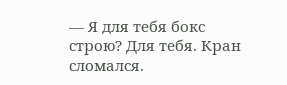— Я для тебя бокс строю? Для тебя. Кран сломался.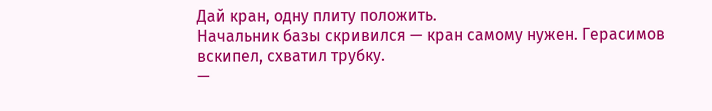Дай кран, одну плиту положить.
Начальник базы скривился — кран самому нужен. Герасимов вскипел, схватил трубку.
—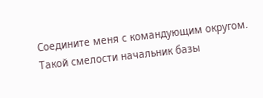Соедините меня с командующим округом.
Такой смелости начальник базы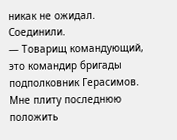никак не ожидал. Соединили.
— Товарищ командующий, это командир бригады подполковник Герасимов. Мне плиту последнюю положить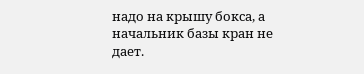надо на крышу бокса, а начальник базы кран не дает.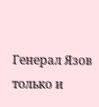Генерал Язов только и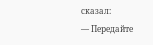сказал:
— Передайте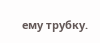ему трубку.